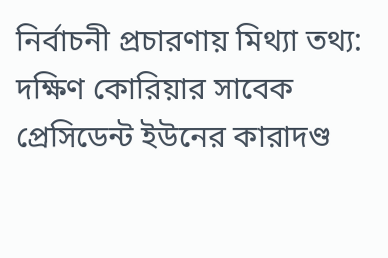নির্বাচনী প্রচারণায় মিথ্যা তথ্য: দক্ষিণ কোরিয়ার সাবেক প্রেসিডেন্ট ইউনের কারাদণ্ড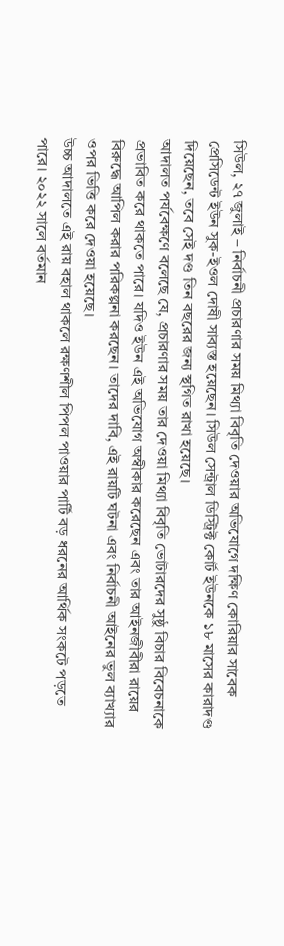সিউল, ২৭ জুলাই – নির্বাচনী প্রচারণার সময় মিথ্যা বিবৃতি দেওয়ার অভিযোগে দক্ষিণ কোরিয়ার সাবেক প্রেসিডেন্ট ইউন সুক-ইওল দোষী সাব্যস্ত হয়েছেন। সিউল সেন্ট্রাল ডিস্ট্রিক্ট কোর্ট ইউনকে ১৮ মাসের কারাদণ্ড দিয়েছেন, তবে সেই দণ্ড তিন বছরের জন্য স্থগিত রাখা হয়েছে।
আদালত পর্যবেক্ষণে বলেছে যে, প্রচারণার সময় তার দেওয়া মিথ্যা বিবৃতি ভোটারদের সুষ্ঠু বিচার বিবেচনাকে প্রভাবিত করে থাকতে পারে। যদিও ইউন এই অভিযোগ অস্বীকার করেছেন এবং তার আইনজীবীরা রায়ের বিরুদ্ধে আপিল করার পরিকল্পনা করছেন। তাদের দাবি, এই রায়টি ঘটনা এবং নির্বাচনী আইনের ভুল ব্যাখ্যার ওপর ভিত্তি করে দেওয়া হয়েছে।
উচ্চ আদালতে এই রায় বহাল থাকলে রক্ষণশীল পিপল পাওয়ার পার্টি বড় ধরনের আর্থিক সংকটে পড়তে পারে। ২০২২ সালে বর্তমান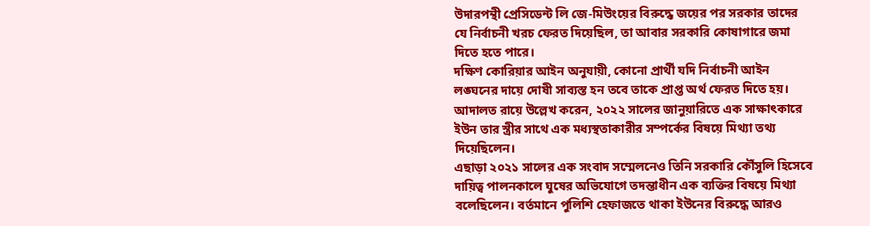উদারপন্থী প্রেসিডেন্ট লি জে-মিউংয়ের বিরুদ্ধে জয়ের পর সরকার তাদের যে নির্বাচনী খরচ ফেরত দিয়েছিল, তা আবার সরকারি কোষাগারে জমা দিতে হতে পারে।
দক্ষিণ কোরিয়ার আইন অনুযায়ী, কোনো প্রার্থী যদি নির্বাচনী আইন লঙ্ঘনের দায়ে দোষী সাব্যস্ত হন তবে তাকে প্রাপ্ত অর্থ ফেরত দিতে হয়। আদালত রায়ে উল্লেখ করেন, ২০২২ সালের জানুয়ারিতে এক সাক্ষাৎকারে ইউন তার স্ত্রীর সাথে এক মধ্যস্থতাকারীর সম্পর্কের বিষয়ে মিথ্যা তথ্য দিয়েছিলেন।
এছাড়া ২০২১ সালের এক সংবাদ সম্মেলনেও তিনি সরকারি কৌঁসুলি হিসেবে দায়িত্ব পালনকালে ঘুষের অভিযোগে তদন্তাধীন এক ব্যক্তির বিষয়ে মিথ্যা বলেছিলেন। বর্তমানে পুলিশি হেফাজতে থাকা ইউনের বিরুদ্ধে আরও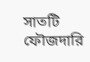সাতটি ফৌজদারি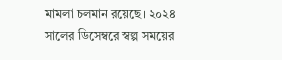মামলা চলমান রয়েছে। ২০২৪ সালের ডিসেম্বরে স্বল্প সময়ের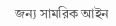জন্য সামরিক আইন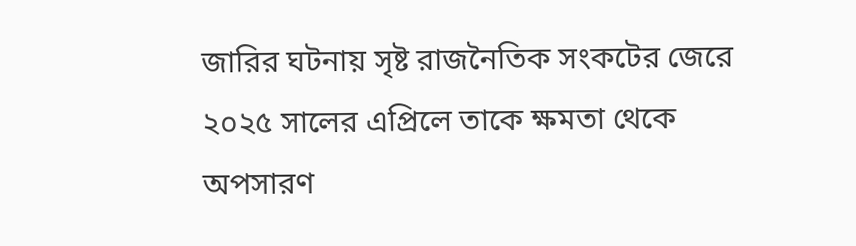জারির ঘটনায় সৃষ্ট রাজনৈতিক সংকটের জেরে ২০২৫ সালের এপ্রিলে তাকে ক্ষমতা থেকে অপসারণ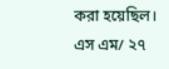করা হয়েছিল।
এস এম/ ২৭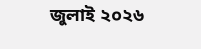জুলাই ২০২৬